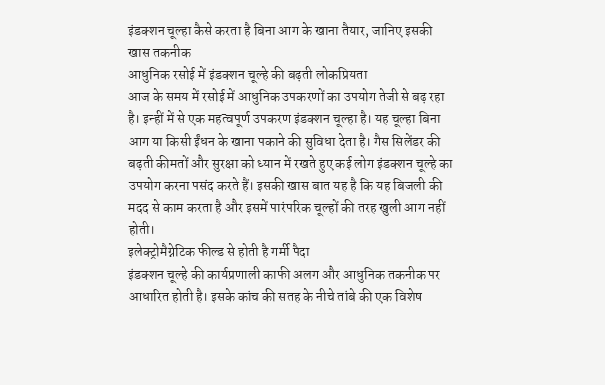इंडक्शन चूल्हा कैसे करता है बिना आग के खाना तैयार, जानिए इसकी खास तकनीक
आधुनिक रसोई में इंडक्शन चूल्हे की बढ़ती लोकप्रियता
आज के समय में रसोई में आधुनिक उपकरणों का उपयोग तेजी से बढ़ रहा है। इन्हीं में से एक महत्वपूर्ण उपकरण इंडक्शन चूल्हा है। यह चूल्हा बिना आग या किसी ईंधन के खाना पकाने की सुविधा देता है। गैस सिलेंडर की बढ़ती कीमतों और सुरक्षा को ध्यान में रखते हुए कई लोग इंडक्शन चूल्हे का उपयोग करना पसंद करते हैं। इसकी खास बात यह है कि यह बिजली की मदद से काम करता है और इसमें पारंपरिक चूल्हों की तरह खुली आग नहीं होती।
इलेक्ट्रोमैग्नेटिक फील्ड से होती है गर्मी पैदा
इंडक्शन चूल्हे की कार्यप्रणाली काफी अलग और आधुनिक तकनीक पर आधारित होती है। इसके कांच की सतह के नीचे तांबे की एक विशेष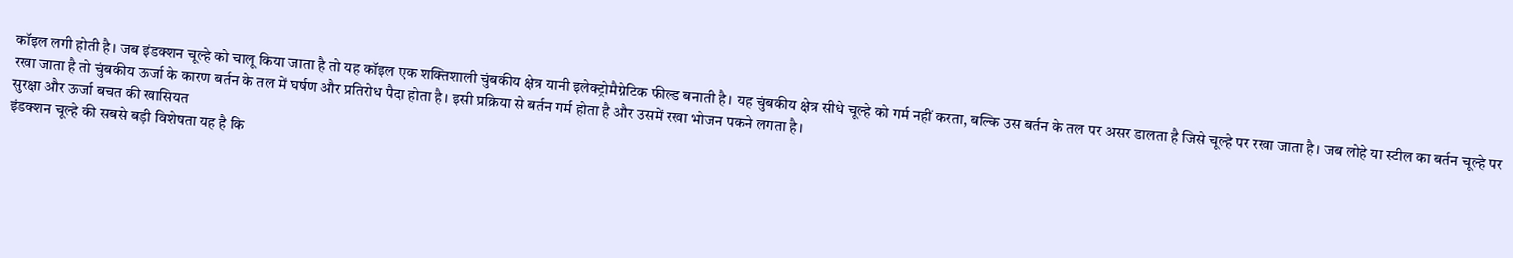कॉइल लगी होती है। जब इंडक्शन चूल्हे को चालू किया जाता है तो यह कॉइल एक शक्तिशाली चुंबकीय क्षेत्र यानी इलेक्ट्रोमैग्नेटिक फील्ड बनाती है। यह चुंबकीय क्षेत्र सीधे चूल्हे को गर्म नहीं करता, बल्कि उस बर्तन के तल पर असर डालता है जिसे चूल्हे पर रखा जाता है। जब लोहे या स्टील का बर्तन चूल्हे पर रखा जाता है तो चुंबकीय ऊर्जा के कारण बर्तन के तल में घर्षण और प्रतिरोध पैदा होता है। इसी प्रक्रिया से बर्तन गर्म होता है और उसमें रखा भोजन पकने लगता है।
सुरक्षा और ऊर्जा बचत की खासियत
इंडक्शन चूल्हे की सबसे बड़ी विशेषता यह है कि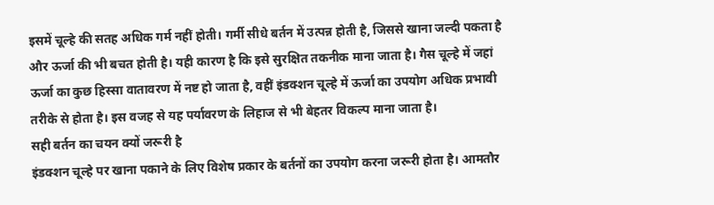इसमें चूल्हे की सतह अधिक गर्म नहीं होती। गर्मी सीधे बर्तन में उत्पन्न होती है, जिससे खाना जल्दी पकता है और ऊर्जा की भी बचत होती है। यही कारण है कि इसे सुरक्षित तकनीक माना जाता है। गैस चूल्हे में जहां ऊर्जा का कुछ हिस्सा वातावरण में नष्ट हो जाता है, वहीं इंडक्शन चूल्हे में ऊर्जा का उपयोग अधिक प्रभावी तरीके से होता है। इस वजह से यह पर्यावरण के लिहाज से भी बेहतर विकल्प माना जाता है।
सही बर्तन का चयन क्यों जरूरी है
इंडक्शन चूल्हे पर खाना पकाने के लिए विशेष प्रकार के बर्तनों का उपयोग करना जरूरी होता है। आमतौर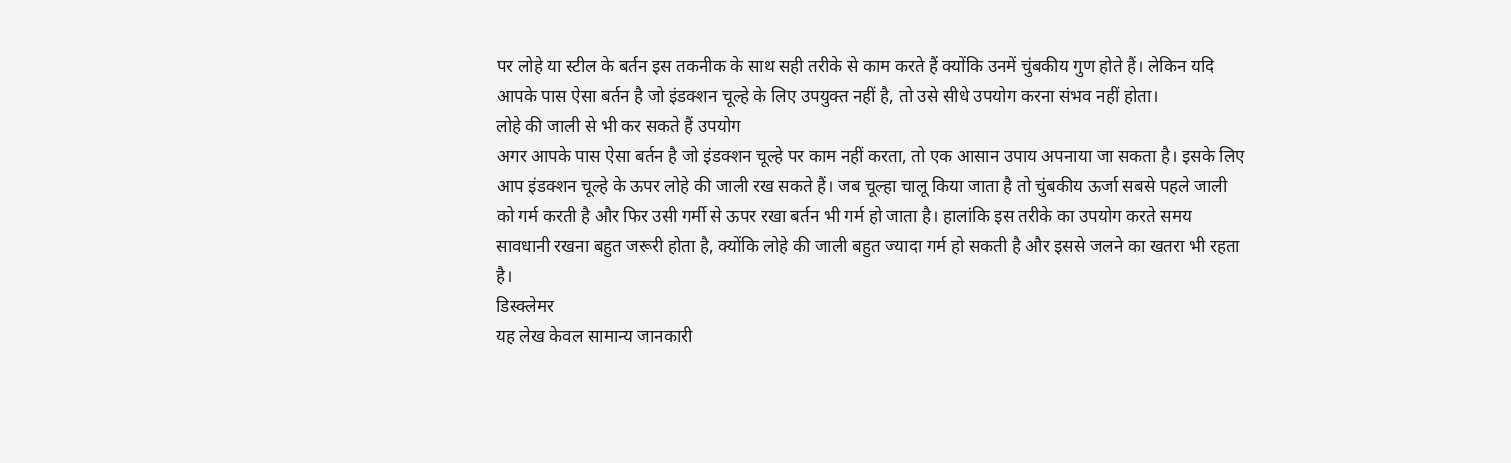पर लोहे या स्टील के बर्तन इस तकनीक के साथ सही तरीके से काम करते हैं क्योंकि उनमें चुंबकीय गुण होते हैं। लेकिन यदि आपके पास ऐसा बर्तन है जो इंडक्शन चूल्हे के लिए उपयुक्त नहीं है, तो उसे सीधे उपयोग करना संभव नहीं होता।
लोहे की जाली से भी कर सकते हैं उपयोग
अगर आपके पास ऐसा बर्तन है जो इंडक्शन चूल्हे पर काम नहीं करता, तो एक आसान उपाय अपनाया जा सकता है। इसके लिए आप इंडक्शन चूल्हे के ऊपर लोहे की जाली रख सकते हैं। जब चूल्हा चालू किया जाता है तो चुंबकीय ऊर्जा सबसे पहले जाली को गर्म करती है और फिर उसी गर्मी से ऊपर रखा बर्तन भी गर्म हो जाता है। हालांकि इस तरीके का उपयोग करते समय सावधानी रखना बहुत जरूरी होता है, क्योंकि लोहे की जाली बहुत ज्यादा गर्म हो सकती है और इससे जलने का खतरा भी रहता है।
डिस्क्लेमर
यह लेख केवल सामान्य जानकारी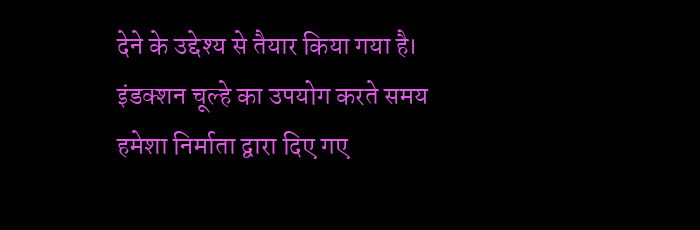देने के उद्देश्य से तैयार किया गया है। इंडक्शन चूल्हे का उपयोग करते समय हमेशा निर्माता द्वारा दिए गए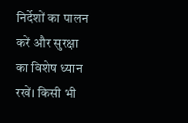निर्देशों का पालन करें और सुरक्षा का विशेष ध्यान रखें। किसी भी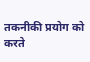तकनीकी प्रयोग को करते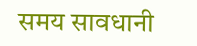समय सावधानी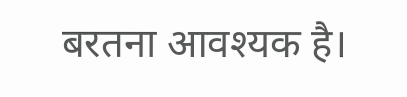बरतना आवश्यक है।